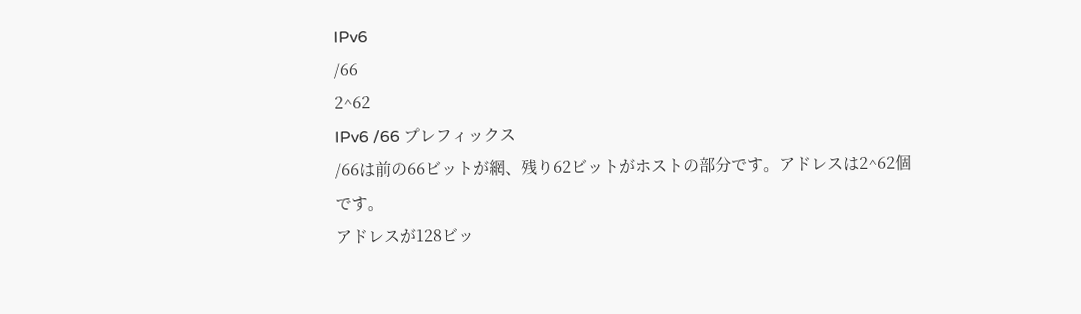IPv6
/66
2^62
IPv6 /66 プレフィックス
/66は前の66ビットが網、残り62ビットがホストの部分です。アドレスは2^62個です。
アドレスが128ビッ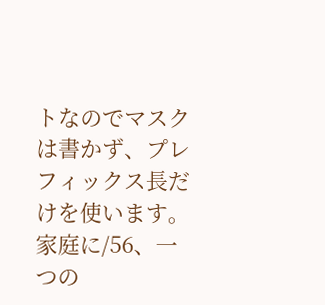トなのでマスクは書かず、プレフィックス長だけを使います。家庭に/56、一つの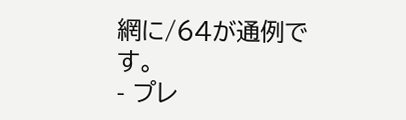網に/64が通例です。
- プレ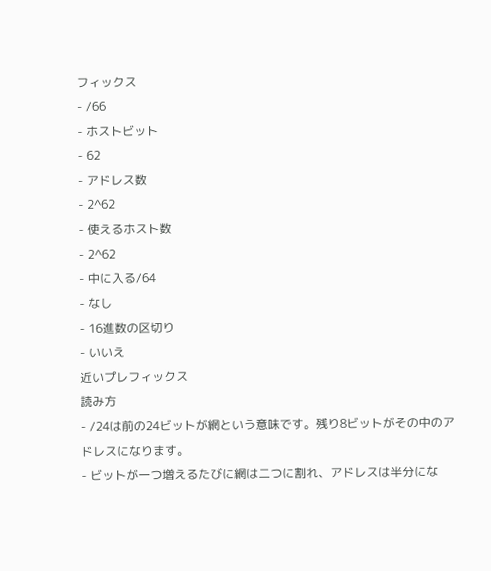フィックス
- /66
- ホストビット
- 62
- アドレス数
- 2^62
- 使えるホスト数
- 2^62
- 中に入る/64
- なし
- 16進数の区切り
- いいえ
近いプレフィックス
読み方
- /24は前の24ビットが網という意味です。残り8ビットがその中のアドレスになります。
- ビットが一つ増えるたびに網は二つに割れ、アドレスは半分にな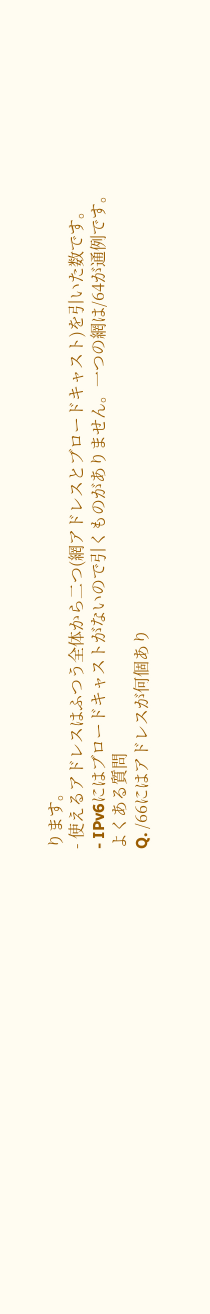ります。
- 使えるアドレスはふつう全体から二つ(網アドレスとブロードキャスト)を引いた数です。
- IPv6にはブロードキャストがないので引くものがありません。一つの網は/64が通例です。
よくある質問
Q. /66にはアドレスが何個あり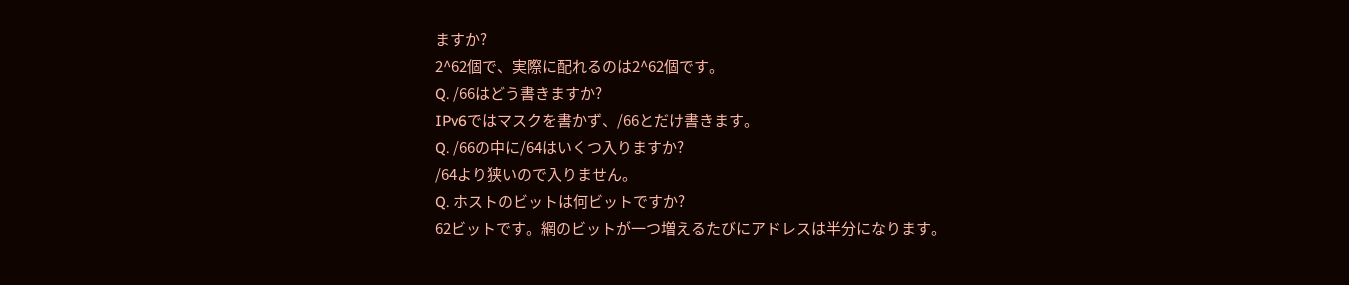ますか?
2^62個で、実際に配れるのは2^62個です。
Q. /66はどう書きますか?
IPv6ではマスクを書かず、/66とだけ書きます。
Q. /66の中に/64はいくつ入りますか?
/64より狭いので入りません。
Q. ホストのビットは何ビットですか?
62ビットです。網のビットが一つ増えるたびにアドレスは半分になります。